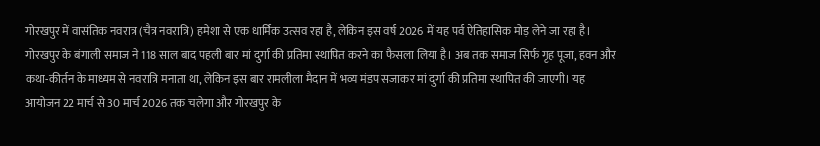गोरखपुर में वासंतिक नवरात्र (चैत्र नवरात्रि) हमेशा से एक धार्मिक उत्सव रहा है, लेकिन इस वर्ष 2026 में यह पर्व ऐतिहासिक मोड़ लेने जा रहा है। गोरखपुर के बंगाली समाज ने 118 साल बाद पहली बार मां दुर्गा की प्रतिमा स्थापित करने का फैसला लिया है। अब तक समाज सिर्फ गृह पूजा, हवन और कथा-कीर्तन के माध्यम से नवरात्रि मनाता था, लेकिन इस बार रामलीला मैदान में भव्य मंडप सजाकर मां दुर्गा की प्रतिमा स्थापित की जाएगी। यह आयोजन 22 मार्च से 30 मार्च 2026 तक चलेगा और गोरखपुर के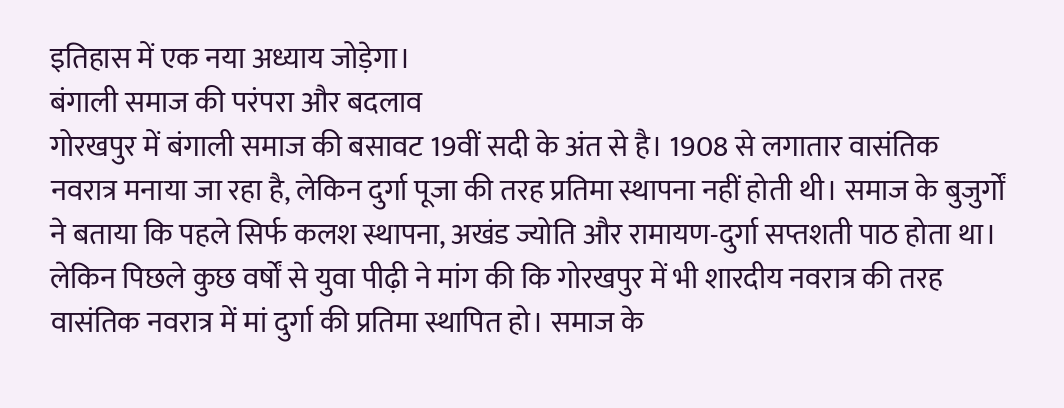इतिहास में एक नया अध्याय जोड़ेगा।
बंगाली समाज की परंपरा और बदलाव
गोरखपुर में बंगाली समाज की बसावट 19वीं सदी के अंत से है। 1908 से लगातार वासंतिक नवरात्र मनाया जा रहा है, लेकिन दुर्गा पूजा की तरह प्रतिमा स्थापना नहीं होती थी। समाज के बुजुर्गों ने बताया कि पहले सिर्फ कलश स्थापना, अखंड ज्योति और रामायण-दुर्गा सप्तशती पाठ होता था। लेकिन पिछले कुछ वर्षों से युवा पीढ़ी ने मांग की कि गोरखपुर में भी शारदीय नवरात्र की तरह वासंतिक नवरात्र में मां दुर्गा की प्रतिमा स्थापित हो। समाज के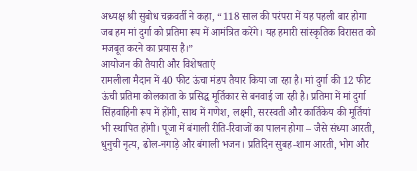अध्यक्ष श्री सुबोध चक्रवर्ती ने कहा, “118 साल की परंपरा में यह पहली बार होगा जब हम मां दुर्गा को प्रतिमा रूप में आमंत्रित करेंगे। यह हमारी सांस्कृतिक विरासत को मजबूत करने का प्रयास है।”
आयोजन की तैयारी और विशेषताएं
रामलीला मैदान में 40 फीट ऊंचा मंडप तैयार किया जा रहा है। मां दुर्गा की 12 फीट ऊंची प्रतिमा कोलकाता के प्रसिद्ध मूर्तिकार से बनवाई जा रही है। प्रतिमा में मां दुर्गा सिंहवाहिनी रूप में होंगी, साथ में गणेश, लक्ष्मी, सरस्वती और कार्तिकेय की मूर्तियां भी स्थापित होंगी। पूजा में बंगाली रीति-रिवाजों का पालन होगा – जैसे संध्या आरती, धुनुची नृत्य, ढोल-नगाड़े और बंगाली भजन। प्रतिदिन सुबह-शाम आरती, भोग और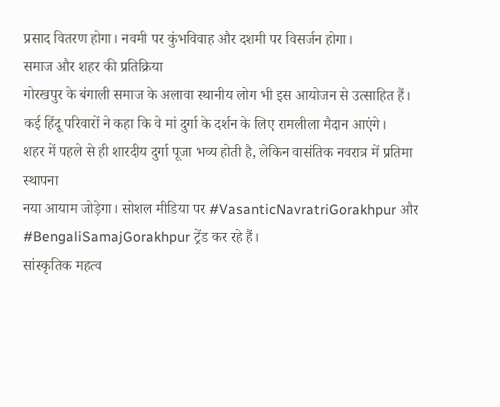प्रसाद वितरण होगा। नवमी पर कुंभविवाह और दशमी पर विसर्जन होगा।
समाज और शहर की प्रतिक्रिया
गोरखपुर के बंगाली समाज के अलावा स्थानीय लोग भी इस आयोजन से उत्साहित हैं।
कई हिंदू परिवारों ने कहा कि वे मां दुर्गा के दर्शन के लिए रामलीला मैदान आएंगे।
शहर में पहले से ही शारदीय दुर्गा पूजा भव्य होती है, लेकिन वासंतिक नवरात्र में प्रतिमा स्थापना
नया आयाम जोड़ेगा। सोशल मीडिया पर #VasanticNavratriGorakhpur और #BengaliSamajGorakhpur ट्रेंड कर रहे हैं।
सांस्कृतिक महत्व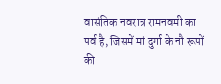वासंतिक नवरात्र रामनवमी का पर्व है, जिसमें मां दुर्गा के नौ रूपों की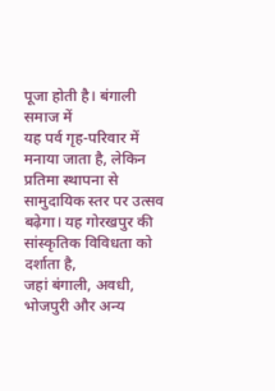पूजा होती है। बंगाली समाज में
यह पर्व गृह-परिवार में मनाया जाता है, लेकिन प्रतिमा स्थापना से
सामुदायिक स्तर पर उत्सव बढ़ेगा। यह गोरखपुर की सांस्कृतिक विविधता को दर्शाता है,
जहां बंगाली, अवधी, भोजपुरी और अन्य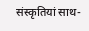संस्कृतियां साथ-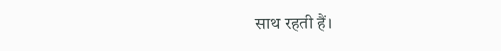साथ रहती हैं।